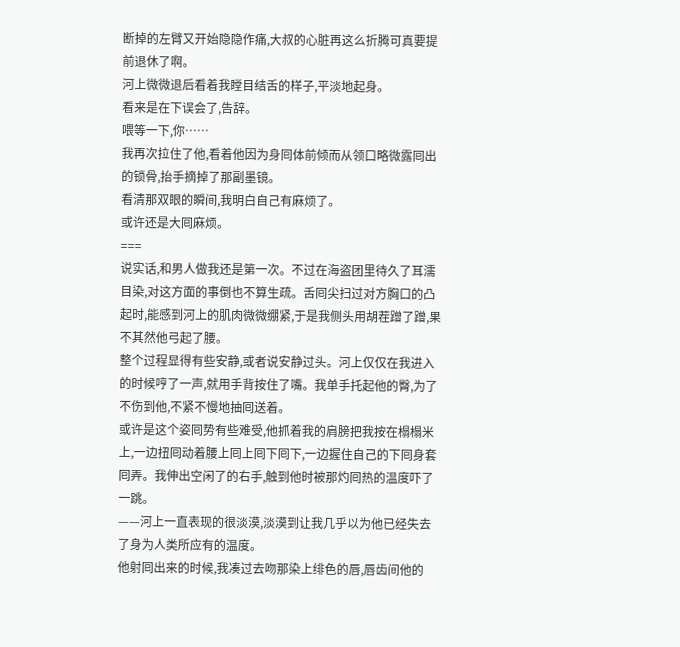断掉的左臂又开始隐隐作痛,大叔的心脏再这么折腾可真要提前退休了啊。
河上微微退后看着我瞠目结舌的样子,平淡地起身。
看来是在下误会了,告辞。
喂等一下,你……
我再次拉住了他,看着他因为身囘体前倾而从领口略微露囘出的锁骨,抬手摘掉了那副墨镜。
看清那双眼的瞬间,我明白自己有麻烦了。
或许还是大囘麻烦。
===
说实话,和男人做我还是第一次。不过在海盗团里待久了耳濡目染,对这方面的事倒也不算生疏。舌囘尖扫过对方胸口的凸起时,能感到河上的肌肉微微绷紧,于是我侧头用胡茬蹭了蹭,果不其然他弓起了腰。
整个过程显得有些安静,或者说安静过头。河上仅仅在我进入的时候哼了一声,就用手背按住了嘴。我单手托起他的臀,为了不伤到他,不紧不慢地抽囘送着。
或许是这个姿囘势有些难受,他抓着我的肩膀把我按在榻榻米上,一边扭囘动着腰上囘上囘下囘下,一边握住自己的下囘身套囘弄。我伸出空闲了的右手,触到他时被那灼囘热的温度吓了一跳。
——河上一直表现的很淡漠,淡漠到让我几乎以为他已经失去了身为人类所应有的温度。
他射囘出来的时候,我凑过去吻那染上绯色的唇,唇齿间他的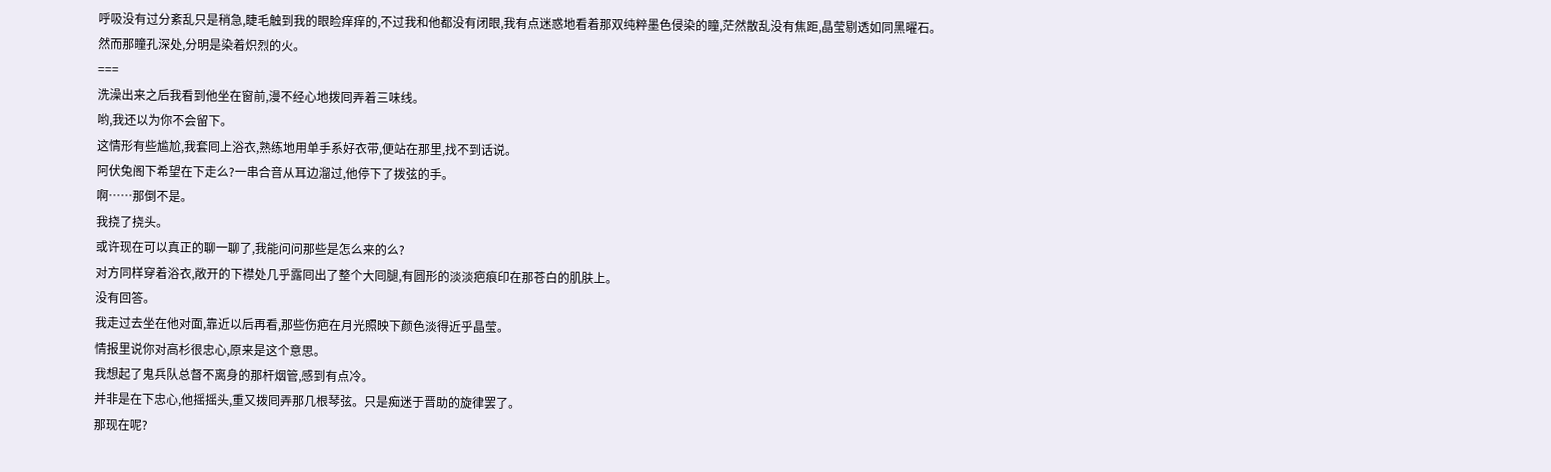呼吸没有过分紊乱只是稍急,睫毛触到我的眼睑痒痒的,不过我和他都没有闭眼,我有点迷惑地看着那双纯粹墨色侵染的瞳,茫然散乱没有焦距,晶莹剔透如同黑曜石。
然而那瞳孔深处,分明是染着炽烈的火。
===
洗澡出来之后我看到他坐在窗前,漫不经心地拨囘弄着三味线。
哟,我还以为你不会留下。
这情形有些尴尬,我套囘上浴衣,熟练地用单手系好衣带,便站在那里,找不到话说。
阿伏兔阁下希望在下走么?一串合音从耳边溜过,他停下了拨弦的手。
啊……那倒不是。
我挠了挠头。
或许现在可以真正的聊一聊了,我能问问那些是怎么来的么?
对方同样穿着浴衣,敞开的下襟处几乎露囘出了整个大囘腿,有圆形的淡淡疤痕印在那苍白的肌肤上。
没有回答。
我走过去坐在他对面,靠近以后再看,那些伤疤在月光照映下颜色淡得近乎晶莹。
情报里说你对高杉很忠心,原来是这个意思。
我想起了鬼兵队总督不离身的那杆烟管,感到有点冷。
并非是在下忠心,他摇摇头,重又拨囘弄那几根琴弦。只是痴迷于晋助的旋律罢了。
那现在呢?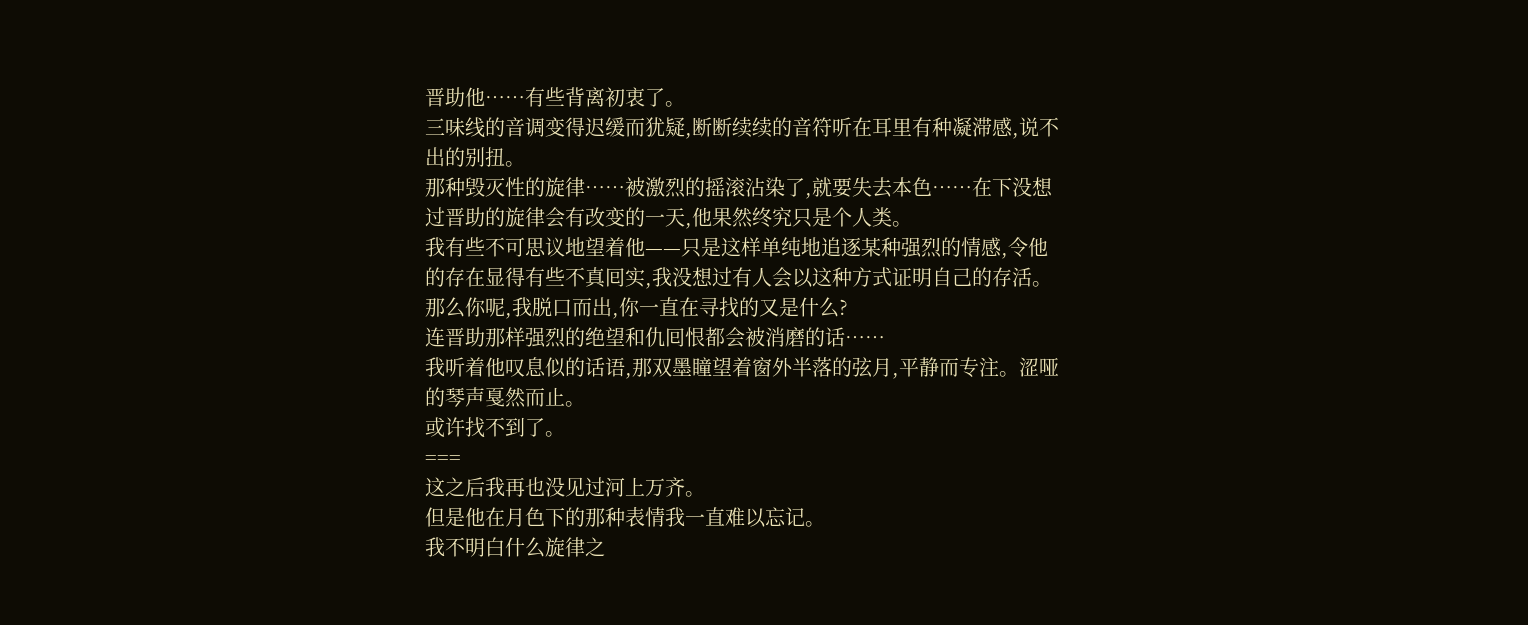晋助他……有些背离初衷了。
三味线的音调变得迟缓而犹疑,断断续续的音符听在耳里有种凝滞感,说不出的别扭。
那种毁灭性的旋律……被激烈的摇滚沾染了,就要失去本色……在下没想过晋助的旋律会有改变的一天,他果然终究只是个人类。
我有些不可思议地望着他——只是这样单纯地追逐某种强烈的情感,令他的存在显得有些不真囘实,我没想过有人会以这种方式证明自己的存活。
那么你呢,我脱口而出,你一直在寻找的又是什么?
连晋助那样强烈的绝望和仇囘恨都会被消磨的话……
我听着他叹息似的话语,那双墨瞳望着窗外半落的弦月,平静而专注。涩哑的琴声戛然而止。
或许找不到了。
===
这之后我再也没见过河上万齐。
但是他在月色下的那种表情我一直难以忘记。
我不明白什么旋律之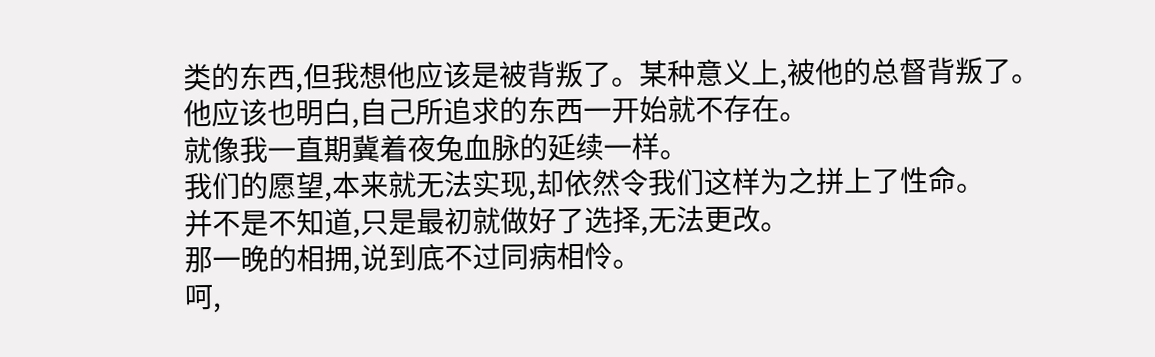类的东西,但我想他应该是被背叛了。某种意义上,被他的总督背叛了。
他应该也明白,自己所追求的东西一开始就不存在。
就像我一直期冀着夜兔血脉的延续一样。
我们的愿望,本来就无法实现,却依然令我们这样为之拼上了性命。
并不是不知道,只是最初就做好了选择,无法更改。
那一晚的相拥,说到底不过同病相怜。
呵,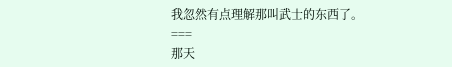我忽然有点理解那叫武士的东西了。
===
那天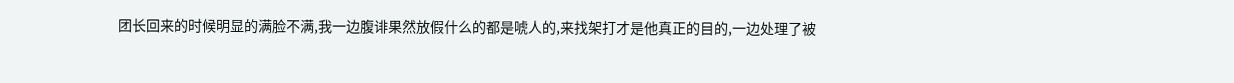团长回来的时候明显的满脸不满,我一边腹诽果然放假什么的都是唬人的,来找架打才是他真正的目的,一边处理了被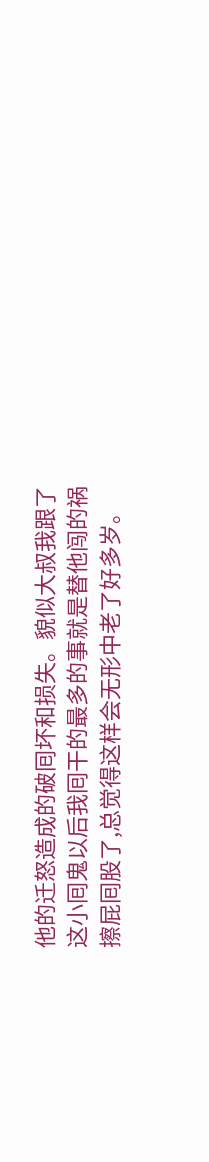他的迁怒造成的破囘坏和损失。貌似大叔我跟了这小囘鬼以后我囘干的最多的事就是替他闯的祸擦屁囘股了,总觉得这样会无形中老了好多岁。